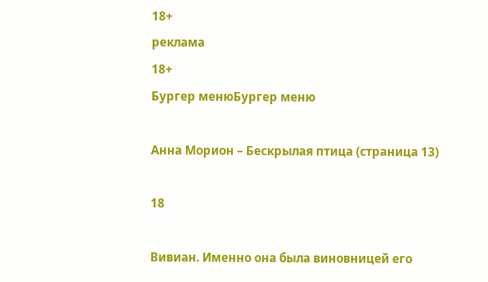18+
реклама
18+
Бургер менюБургер меню

Анна Морион – Бескрылая птица (страница 13)

18

Вивиан. Именно она была виновницей его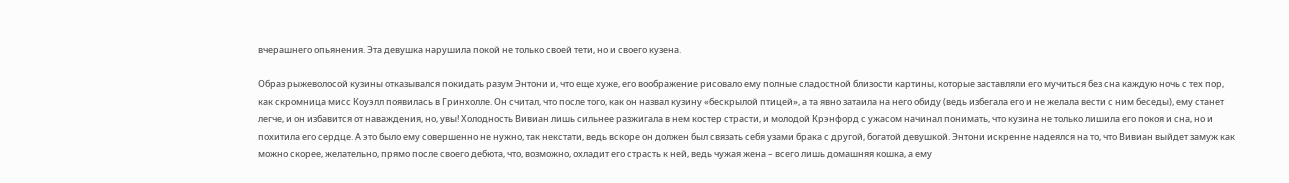вчерашнего опьянения. Эта девушка нарушила покой не только своей тети, но и своего кузена.

Образ рыжеволосой кузины отказывался покидать разум Энтони и, что еще хуже, его воображение рисовало ему полные сладостной близости картины, которые заставляли его мучиться без сна каждую ночь с тех пор, как скромница мисс Коуэлл появилась в Гринхолле. Он считал, что после того, как он назвал кузину «бескрылой птицей», а та явно затаила на него обиду (ведь избегала его и не желала вести с ним беседы), ему станет легче, и он избавится от наваждения, но, увы! Холодность Вивиан лишь сильнее разжигала в нем костер страсти, и молодой Крэнфорд с ужасом начинал понимать, что кузина не только лишила его покоя и сна, но и похитила его сердце. А это было ему совершенно не нужно, так некстати, ведь вскоре он должен был связать себя узами брака с другой, богатой девушкой. Энтони искренне надеялся на то, что Вивиан выйдет замуж как можно скорее, желательно, прямо после своего дебюта, что, возможно, охладит его страсть к ней, ведь чужая жена – всего лишь домашняя кошка, а ему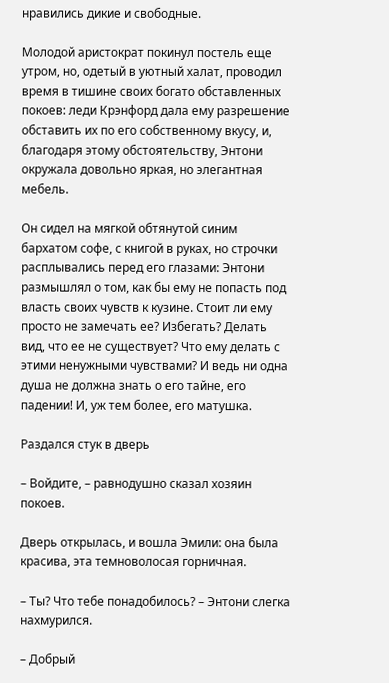нравились дикие и свободные.

Молодой аристократ покинул постель еще утром, но, одетый в уютный халат, проводил время в тишине своих богато обставленных покоев: леди Крэнфорд дала ему разрешение обставить их по его собственному вкусу, и, благодаря этому обстоятельству, Энтони окружала довольно яркая, но элегантная мебель.

Он сидел на мягкой обтянутой синим бархатом софе, с книгой в руках, но строчки расплывались перед его глазами: Энтони размышлял о том, как бы ему не попасть под власть своих чувств к кузине. Стоит ли ему просто не замечать ее? Избегать? Делать вид, что ее не существует? Что ему делать с этими ненужными чувствами? И ведь ни одна душа не должна знать о его тайне, его падении! И, уж тем более, его матушка.

Раздался стук в дверь

– Войдите, – равнодушно сказал хозяин покоев.

Дверь открылась, и вошла Эмили: она была красива, эта темноволосая горничная.

– Ты? Что тебе понадобилось? – Энтони слегка нахмурился.

– Добрый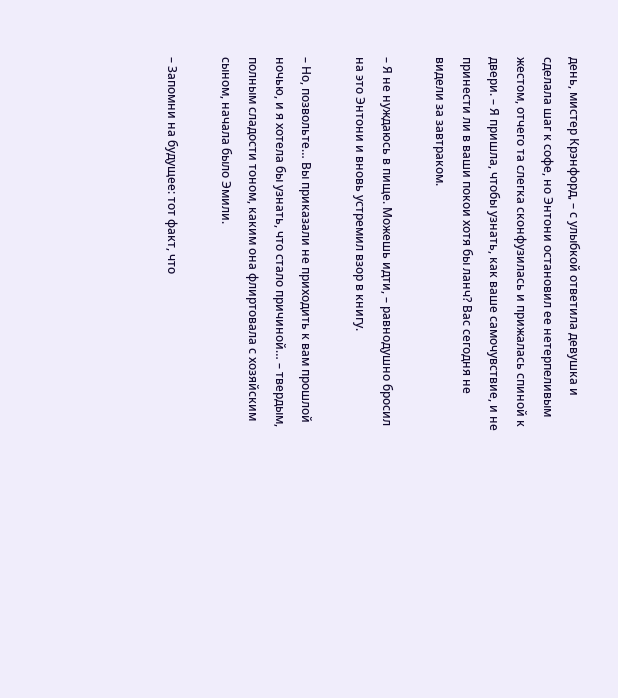день, мистер Крэнфорд, – с улыбкой ответила девушка и сделала шаг к софе, но Энтони остановил ее нетерпеливым жестом, отчего та слегка сконфузилась и прижалась спиной к двери. – Я пришла, чтобы узнать, как ваше самочувствие, и не принести ли в ваши покои хотя бы ланч? Вас сегодня не видели за завтраком.

– Я не нуждаюсь в пище. Можешь идти, – равнодушно бросил на это Энтони и вновь устремил взор в книгу.

– Но, позвольте… Вы приказали не приходить к вам прошлой ночью, и я хотела бы узнать, что стало причиной… – твердым, полным сладости тоном, каким она флиртовала с хозяйским сыном, начала было Эмили.

– Запомни на будущее: тот факт, что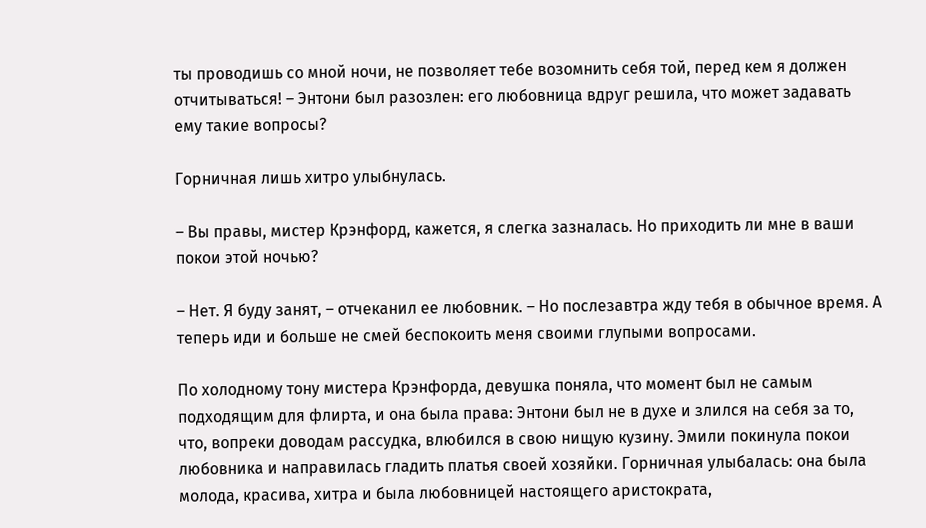ты проводишь со мной ночи, не позволяет тебе возомнить себя той, перед кем я должен отчитываться! – Энтони был разозлен: его любовница вдруг решила, что может задавать ему такие вопросы?

Горничная лишь хитро улыбнулась.

– Вы правы, мистер Крэнфорд, кажется, я слегка зазналась. Но приходить ли мне в ваши покои этой ночью?

– Нет. Я буду занят, – отчеканил ее любовник. – Но послезавтра жду тебя в обычное время. А теперь иди и больше не смей беспокоить меня своими глупыми вопросами.

По холодному тону мистера Крэнфорда, девушка поняла, что момент был не самым подходящим для флирта, и она была права: Энтони был не в духе и злился на себя за то, что, вопреки доводам рассудка, влюбился в свою нищую кузину. Эмили покинула покои любовника и направилась гладить платья своей хозяйки. Горничная улыбалась: она была молода, красива, хитра и была любовницей настоящего аристократа,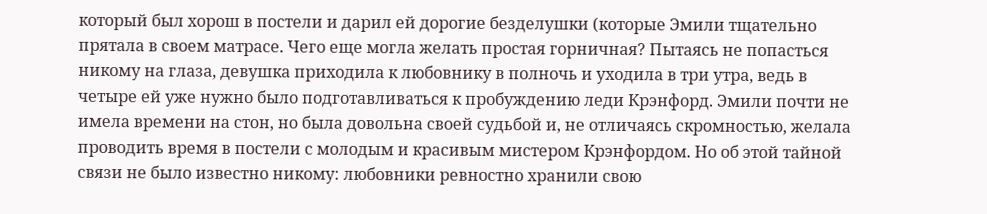который был хорош в постели и дарил ей дорогие безделушки (которые Эмили тщательно прятала в своем матрасе. Чего еще могла желать простая горничная? Пытаясь не попасться никому на глаза, девушка приходила к любовнику в полночь и уходила в три утра, ведь в четыре ей уже нужно было подготавливаться к пробуждению леди Крэнфорд. Эмили почти не имела времени на стон, но была довольна своей судьбой и, не отличаясь скромностью, желала проводить время в постели с молодым и красивым мистером Крэнфордом. Но об этой тайной связи не было известно никому: любовники ревностно хранили свою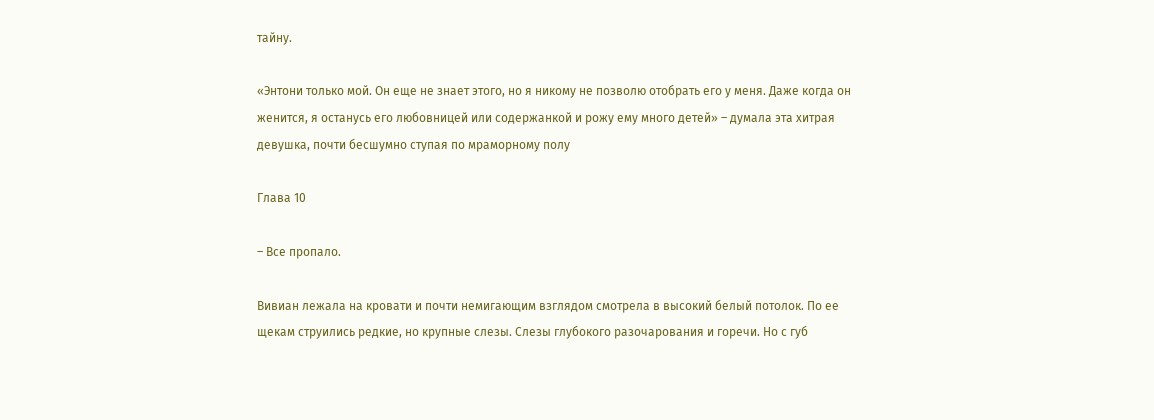тайну.

«Энтони только мой. Он еще не знает этого, но я никому не позволю отобрать его у меня. Даже когда он женится, я останусь его любовницей или содержанкой и рожу ему много детей» – думала эта хитрая девушка, почти бесшумно ступая по мраморному полу

Глава 10

– Все пропало.

Вивиан лежала на кровати и почти немигающим взглядом смотрела в высокий белый потолок. По ее щекам струились редкие, но крупные слезы. Слезы глубокого разочарования и горечи. Но с губ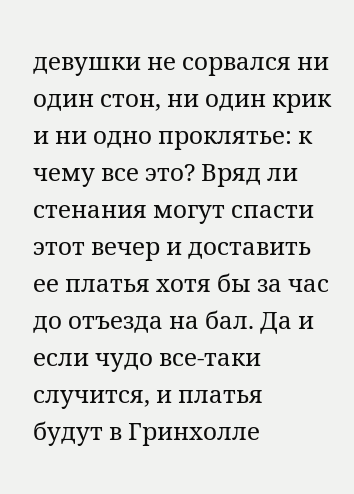девушки не сорвался ни один стон, ни один крик и ни одно проклятье: к чему все это? Вряд ли стенания могут спасти этот вечер и доставить ее платья хотя бы за час до отъезда на бал. Да и если чудо все-таки случится, и платья будут в Гринхолле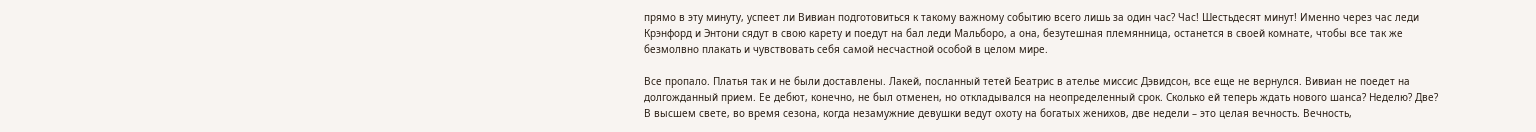прямо в эту минуту, успеет ли Вивиан подготовиться к такому важному событию всего лишь за один час? Час! Шестьдесят минут! Именно через час леди Крэнфорд и Энтони сядут в свою карету и поедут на бал леди Мальборо, а она, безутешная племянница, останется в своей комнате, чтобы все так же безмолвно плакать и чувствовать себя самой несчастной особой в целом мире.

Все пропало. Платья так и не были доставлены. Лакей, посланный тетей Беатрис в ателье миссис Дэвидсон, все еще не вернулся. Вивиан не поедет на долгожданный прием. Ее дебют, конечно, не был отменен, но откладывался на неопределенный срок. Сколько ей теперь ждать нового шанса? Неделю? Две? В высшем свете, во время сезона, когда незамужние девушки ведут охоту на богатых женихов, две недели – это целая вечность. Вечность,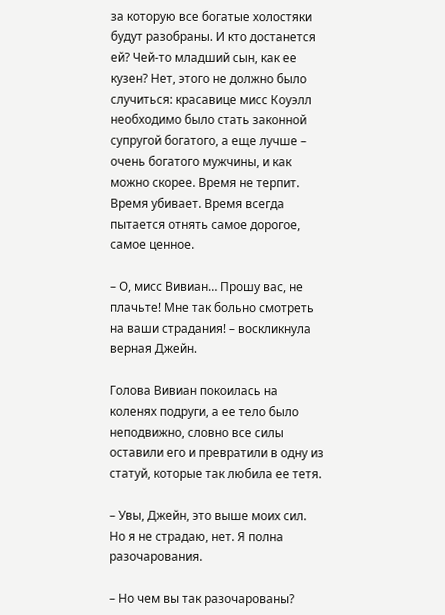за которую все богатые холостяки будут разобраны. И кто достанется ей? Чей-то младший сын, как ее кузен? Нет, этого не должно было случиться: красавице мисс Коуэлл необходимо было стать законной супругой богатого, а еще лучше – очень богатого мужчины, и как можно скорее. Время не терпит. Время убивает. Время всегда пытается отнять самое дорогое, самое ценное.

– О, мисс Вивиан… Прошу вас, не плачьте! Мне так больно смотреть на ваши страдания! – воскликнула верная Джейн.

Голова Вивиан покоилась на коленях подруги, а ее тело было неподвижно, словно все силы оставили его и превратили в одну из статуй, которые так любила ее тетя.

– Увы, Джейн, это выше моих сил. Но я не страдаю, нет. Я полна разочарования.

– Но чем вы так разочарованы?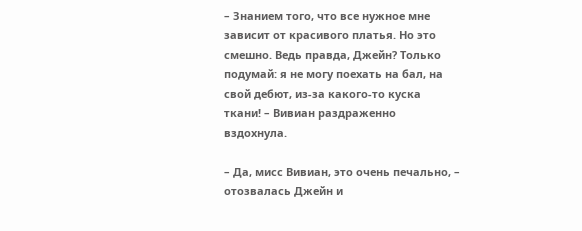– Знанием того, что все нужное мне зависит от красивого платья. Но это смешно. Ведь правда, Джейн? Только подумай: я не могу поехать на бал, на свой дебют, из-за какого-то куска ткани! – Вивиан раздраженно вздохнула.

– Да, мисс Вивиан, это очень печально, – отозвалась Джейн и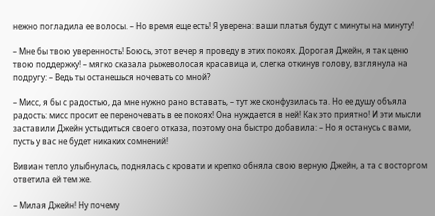нежно погладила ее волосы. – Но время еще есть! Я уверена: ваши платья будут с минуты на минуту!

– Мне бы твою уверенность! Боюсь, этот вечер я проведу в этих покоях. Дорогая Джейн, я так ценю твою поддержку! – мягко сказала рыжеволосая красавица и, слегка откинув голову, взглянула на подругу: – Ведь ты останешься ночевать со мной?

– Мисс, я бы с радостью, да мне нужно рано вставать, – тут же сконфузилась та. Но ее душу объяла радость: мисс просит ее переночевать в ее покоях! Она нуждается в ней! Как это приятно! И эти мысли заставили Джейн устыдиться своего отказа, поэтому она быстро добавила: – Но я останусь с вами, пусть у вас не будет никаких сомнений!

Вивиан тепло улыбнулась, поднялась с кровати и крепко обняла свою верную Джейн, а та с восторгом ответила ей тем же.

– Милая Джейн! Ну почему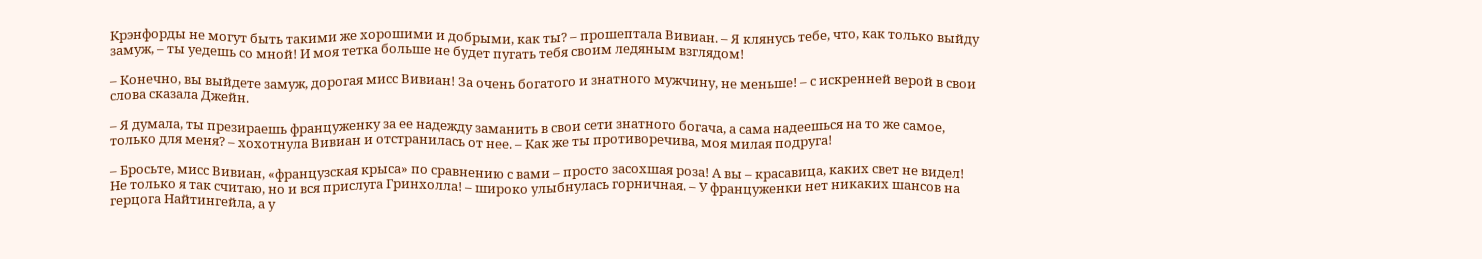Крэнфорды не могут быть такими же хорошими и добрыми, как ты? – прошептала Вивиан. – Я клянусь тебе, что, как только выйду замуж, – ты уедешь со мной! И моя тетка больше не будет пугать тебя своим ледяным взглядом!

– Конечно, вы выйдете замуж, дорогая мисс Вивиан! За очень богатого и знатного мужчину, не меньше! – с искренней верой в свои слова сказала Джейн.

– Я думала, ты презираешь француженку за ее надежду заманить в свои сети знатного богача, а сама надеешься на то же самое, только для меня? – хохотнула Вивиан и отстранилась от нее. – Как же ты противоречива, моя милая подруга!

– Бросьте, мисс Вивиан, «французская крыса» по сравнению с вами – просто засохшая роза! А вы – красавица, каких свет не видел! Не только я так считаю, но и вся прислуга Гринхолла! – широко улыбнулась горничная. – У француженки нет никаких шансов на герцога Найтингейла, а у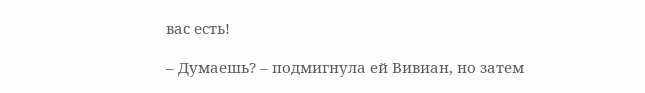вас есть!

– Думаешь? – подмигнула ей Вивиан, но затем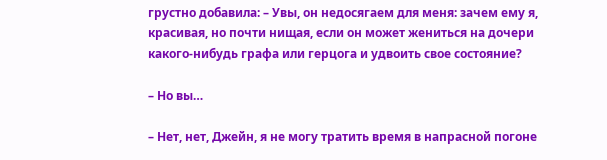грустно добавила: – Увы, он недосягаем для меня: зачем ему я, красивая, но почти нищая, если он может жениться на дочери какого-нибудь графа или герцога и удвоить свое состояние?

– Но вы…

– Нет, нет, Джейн, я не могу тратить время в напрасной погоне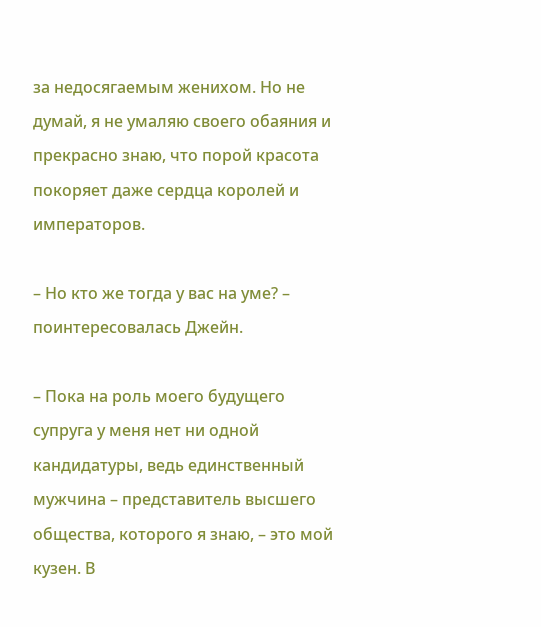за недосягаемым женихом. Но не думай, я не умаляю своего обаяния и прекрасно знаю, что порой красота покоряет даже сердца королей и императоров.

– Но кто же тогда у вас на уме? – поинтересовалась Джейн.

– Пока на роль моего будущего супруга у меня нет ни одной кандидатуры, ведь единственный мужчина – представитель высшего общества, которого я знаю, – это мой кузен. В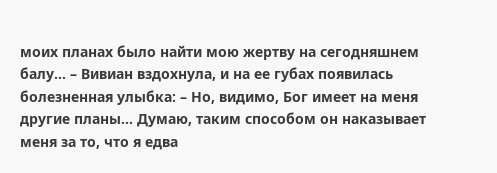моих планах было найти мою жертву на сегодняшнем балу… – Вивиан вздохнула, и на ее губах появилась болезненная улыбка: – Но, видимо, Бог имеет на меня другие планы… Думаю, таким способом он наказывает меня за то, что я едва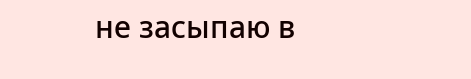не засыпаю в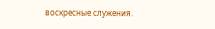воскресные служения.